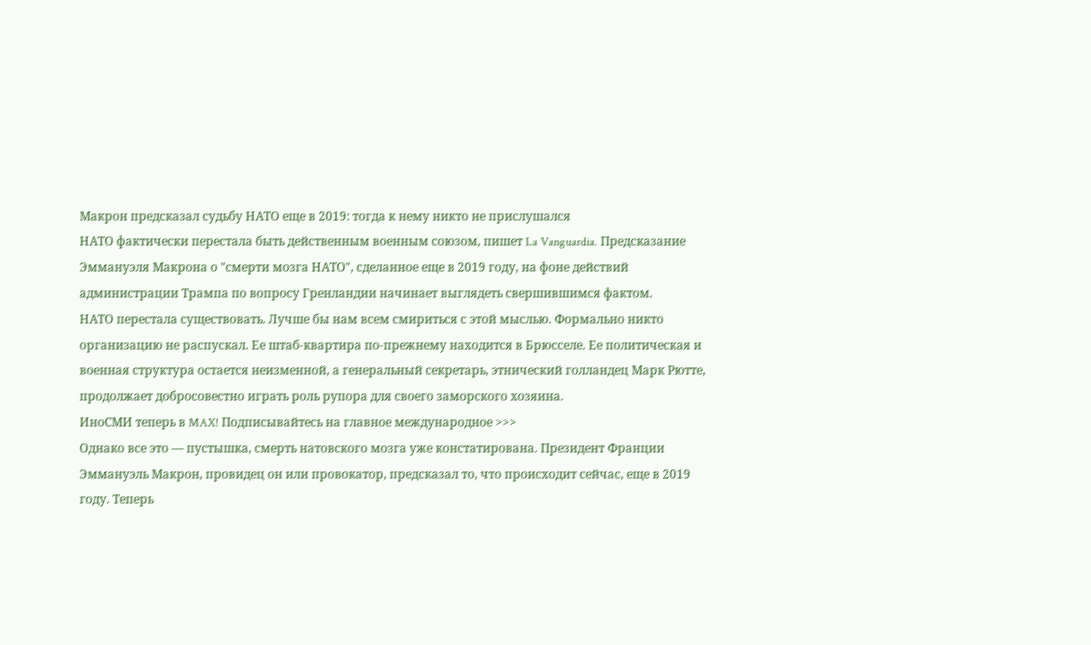Макрон предсказал судьбу НАТО еще в 2019: тогда к нему никто не прислушался
НАТО фактически перестала быть действенным военным союзом, пишет La Vanguardia. Предсказание Эммануэля Макрона о "смерти мозга НАТО", сделанное еще в 2019 году, на фоне действий администрации Трампа по вопросу Гренландии начинает выглядеть свершившимся фактом.
НАТО перестала существовать. Лучше бы нам всем смириться с этой мыслью. Формально никто организацию не распускал. Ее штаб-квартира по-прежнему находится в Брюсселе. Ее политическая и военная структура остается неизменной, а генеральный секретарь, этнический голландец Марк Рютте, продолжает добросовестно играть роль рупора для своего заморского хозяина.
ИноСМИ теперь в MAX! Подписывайтесь на главное международное >>>
Однако все это — пустышка, смерть натовского мозга уже констатирована. Президент Франции Эммануэль Макрон, провидец он или провокатор, предсказал то, что происходит сейчас, еще в 2019 году. Теперь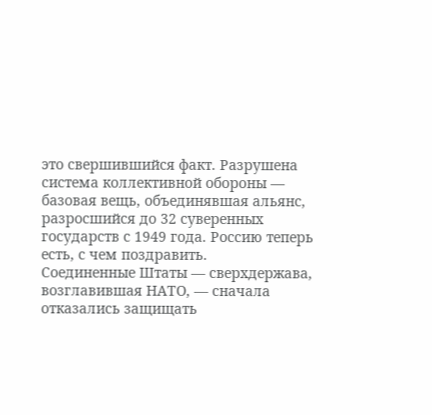это свершившийся факт. Разрушена система коллективной обороны — базовая вещь, объединявшая альянс, разросшийся до 32 суверенных государств с 1949 года. Россию теперь есть, с чем поздравить.
Соединенные Штаты — сверхдержава, возглавившая НАТО, — сначала отказались защищать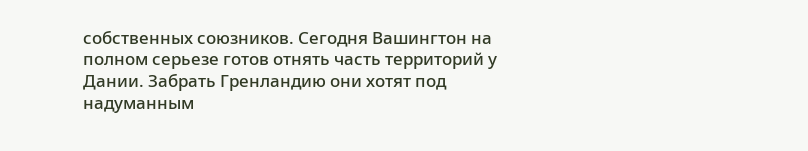собственных союзников. Сегодня Вашингтон на полном серьезе готов отнять часть территорий у Дании. Забрать Гренландию они хотят под надуманным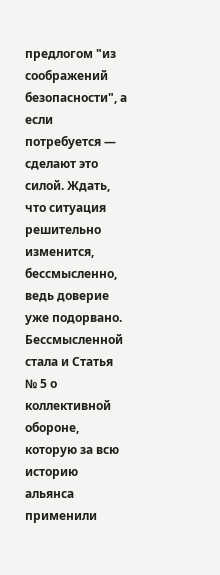предлогом "из соображений безопасности", а если потребуется — сделают это силой. Ждать, что ситуация решительно изменится, бессмысленно, ведь доверие уже подорвано. Бессмысленной стала и Статья № 5 о коллективной обороне, которую за всю историю альянса применили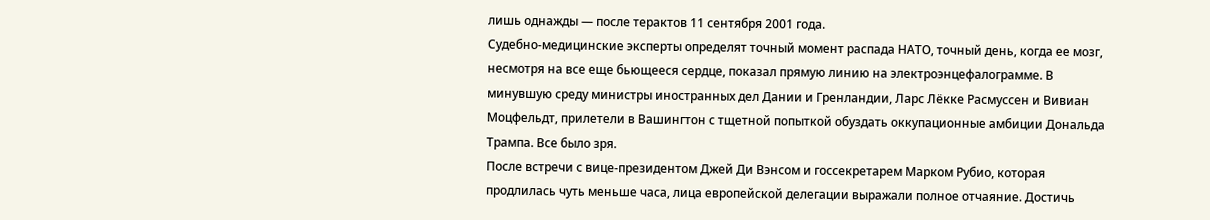лишь однажды — после терактов 11 сентября 2001 года.
Судебно-медицинские эксперты определят точный момент распада НАТО, точный день, когда ее мозг, несмотря на все еще бьющееся сердце, показал прямую линию на электроэнцефалограмме. В минувшую среду министры иностранных дел Дании и Гренландии, Ларс Лёкке Расмуссен и Вивиан Моцфельдт, прилетели в Вашингтон с тщетной попыткой обуздать оккупационные амбиции Дональда Трампа. Все было зря.
После встречи с вице-президентом Джей Ди Вэнсом и госсекретарем Марком Рубио, которая продлилась чуть меньше часа, лица европейской делегации выражали полное отчаяние. Достичь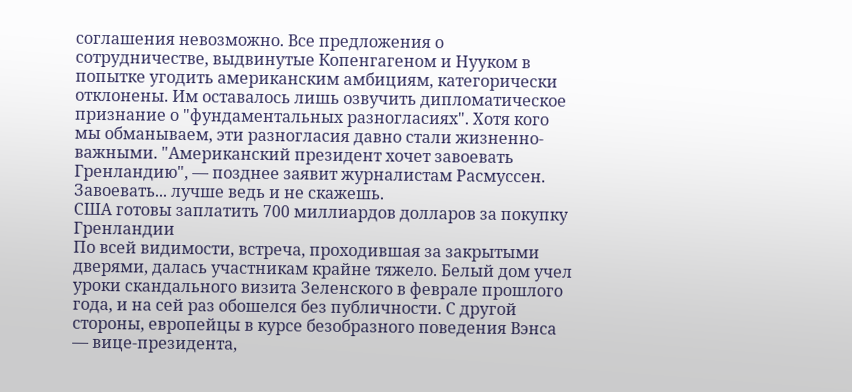соглашения невозможно. Все предложения о сотрудничестве, выдвинутые Копенгагеном и Нууком в попытке угодить американским амбициям, категорически отклонены. Им оставалось лишь озвучить дипломатическое признание о "фундаментальных разногласиях". Хотя кого мы обманываем, эти разногласия давно стали жизненно-важными. "Американский президент хочет завоевать Гренландию", — позднее заявит журналистам Расмуссен. Завоевать... лучше ведь и не скажешь.
США готовы заплатить 700 миллиардов долларов за покупку Гренландии
По всей видимости, встреча, проходившая за закрытыми дверями, далась участникам крайне тяжело. Белый дом учел уроки скандального визита Зеленского в феврале прошлого года, и на сей раз обошелся без публичности. С другой стороны, европейцы в курсе безобразного поведения Вэнса — вице-президента,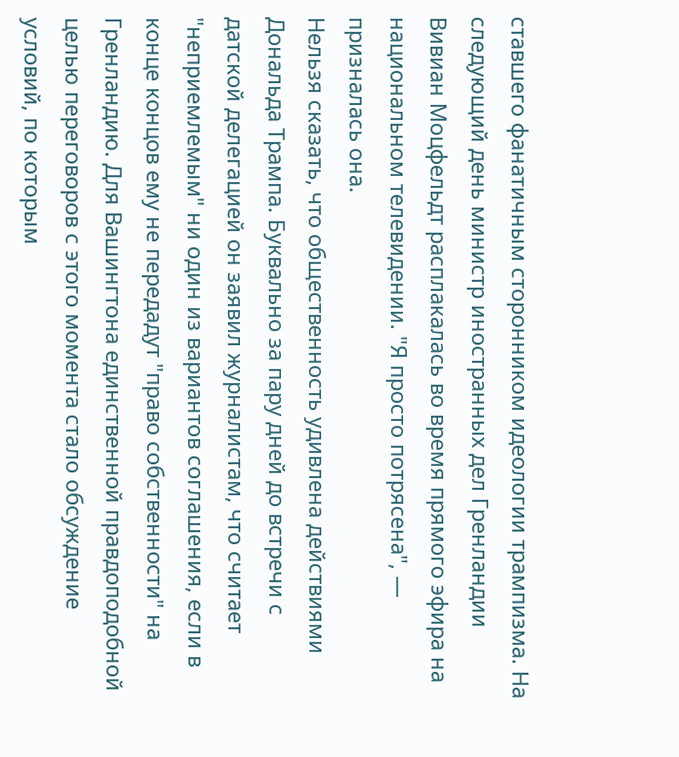ставшего фанатичным сторонником идеологии трампизма. На следующий день министр иностранных дел Гренландии Вивиан Моцфельдт расплакалась во время прямого эфира на национальном телевидении. "Я просто потрясена", — призналась она.
Нельзя сказать, что общественность удивлена действиями Дональда Трампа. Буквально за пару дней до встречи с датской делегацией он заявил журналистам, что считает "неприемлемым" ни один из вариантов соглашения, если в конце концов ему не передадут "право собственности" на Гренландию. Для Вашингтона единственной правдоподобной целью переговоров с этого момента стало обсуждение условий, по которым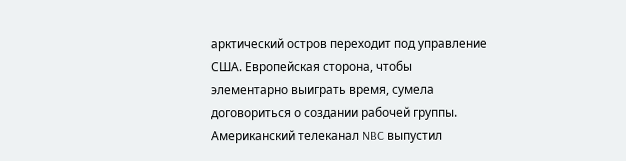арктический остров переходит под управление США. Европейская сторона, чтобы элементарно выиграть время, сумела договориться о создании рабочей группы.
Американский телеканал NBC выпустил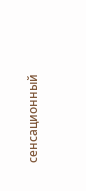сенсационный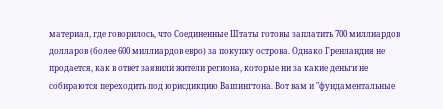материал, где говорилось, что Соединенные Штаты готовы заплатить 700 миллиардов долларов (более 600 миллиардов евро) за покупку острова. Однако Гренландия не продается, как в ответ заявили жители региона, которые ни за какие деньги не собираются переходить под юрисдикцию Вашингтона. Вот вам и "фундаментальные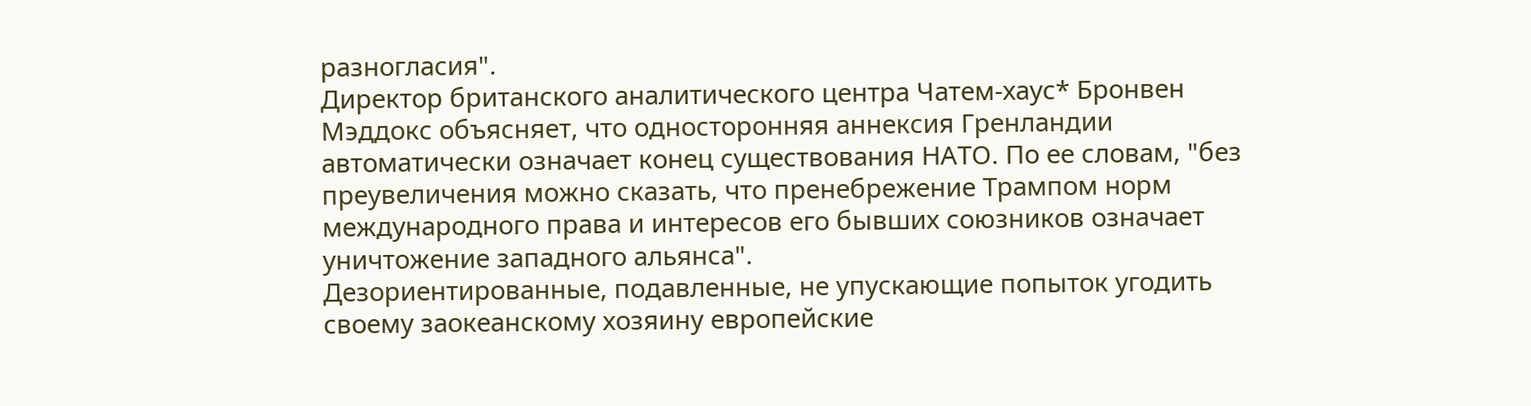разногласия".
Директор британского аналитического центра Чатем-хаус* Бронвен Мэддокс объясняет, что односторонняя аннексия Гренландии автоматически означает конец существования НАТО. По ее словам, "без преувеличения можно сказать, что пренебрежение Трампом норм международного права и интересов его бывших союзников означает уничтожение западного альянса".
Дезориентированные, подавленные, не упускающие попыток угодить своему заокеанскому хозяину европейские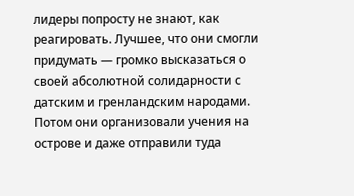лидеры попросту не знают, как реагировать. Лучшее, что они смогли придумать — громко высказаться о своей абсолютной солидарности с датским и гренландским народами. Потом они организовали учения на острове и даже отправили туда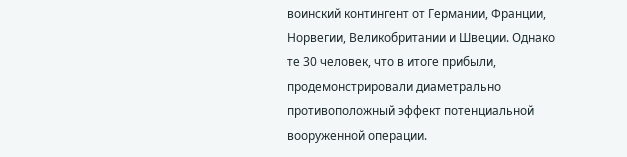воинский контингент от Германии, Франции, Норвегии, Великобритании и Швеции. Однако те 30 человек, что в итоге прибыли, продемонстрировали диаметрально противоположный эффект потенциальной вооруженной операции.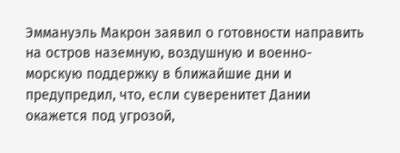Эммануэль Макрон заявил о готовности направить на остров наземную, воздушную и военно-морскую поддержку в ближайшие дни и предупредил, что, если суверенитет Дании окажется под угрозой,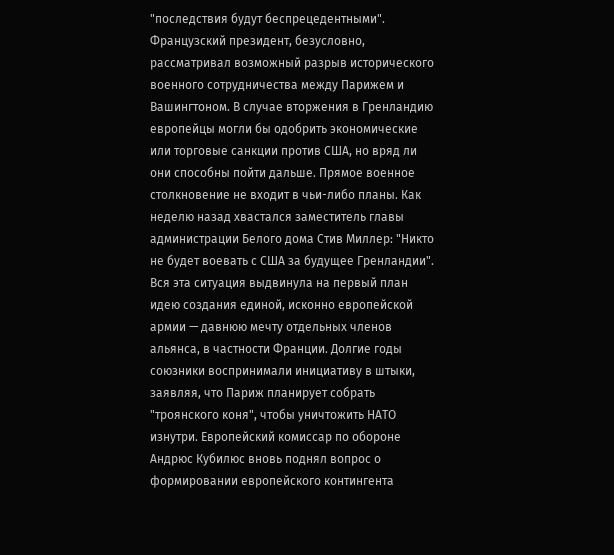"последствия будут беспрецедентными". Французский президент, безусловно, рассматривал возможный разрыв исторического военного сотрудничества между Парижем и Вашингтоном. В случае вторжения в Гренландию европейцы могли бы одобрить экономические или торговые санкции против США, но вряд ли они способны пойти дальше. Прямое военное столкновение не входит в чьи-либо планы. Как неделю назад хвастался заместитель главы администрации Белого дома Стив Миллер: "Никто не будет воевать с США за будущее Гренландии".
Вся эта ситуация выдвинула на первый план идею создания единой, исконно европейской армии — давнюю мечту отдельных членов альянса, в частности Франции. Долгие годы союзники воспринимали инициативу в штыки, заявляя, что Париж планирует собрать "троянского коня", чтобы уничтожить НАТО изнутри. Европейский комиссар по обороне Андрюс Кубилюс вновь поднял вопрос о формировании европейского контингента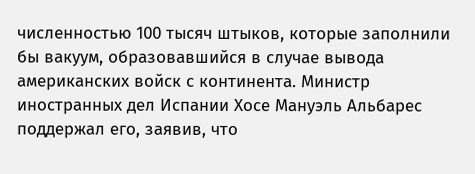численностью 100 тысяч штыков, которые заполнили бы вакуум, образовавшийся в случае вывода американских войск с континента. Министр иностранных дел Испании Хосе Мануэль Альбарес поддержал его, заявив, что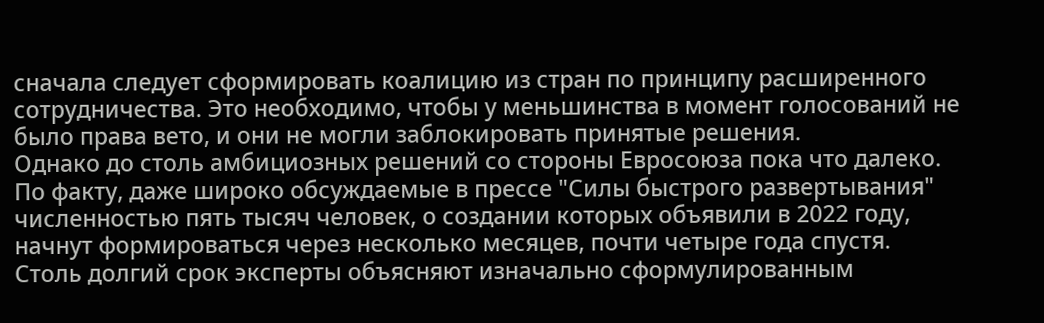сначала следует сформировать коалицию из стран по принципу расширенного сотрудничества. Это необходимо, чтобы у меньшинства в момент голосований не было права вето, и они не могли заблокировать принятые решения.
Однако до столь амбициозных решений со стороны Евросоюза пока что далеко. По факту, даже широко обсуждаемые в прессе "Силы быстрого развертывания" численностью пять тысяч человек, о создании которых объявили в 2022 году, начнут формироваться через несколько месяцев, почти четыре года спустя. Столь долгий срок эксперты объясняют изначально сформулированным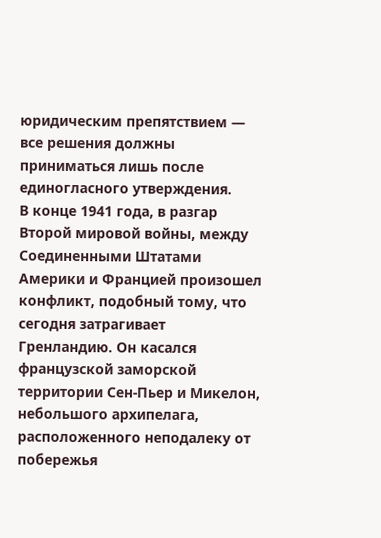юридическим препятствием — все решения должны приниматься лишь после единогласного утверждения.
В конце 1941 года, в разгар Второй мировой войны, между Соединенными Штатами Америки и Францией произошел конфликт, подобный тому, что сегодня затрагивает Гренландию. Он касался французской заморской территории Сен-Пьер и Микелон, небольшого архипелага, расположенного неподалеку от побережья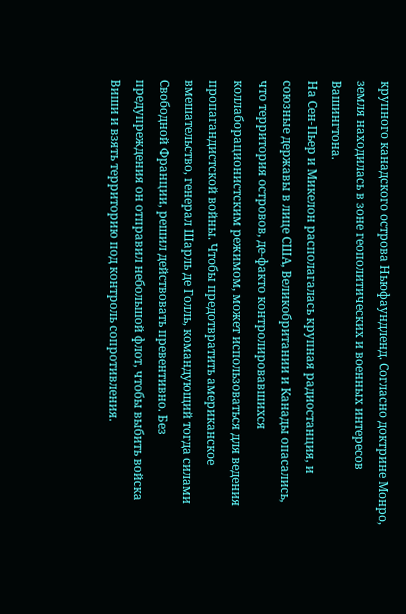крупного канадского острова Ньюфаундленд. Согласно доктрине Монро, земля находилась в зоне геополитических и военных интересов Вашингтона.
На Сен-Пьер и Микелон располагалась крупная радиостанция, и союзные державы в лице США, Великобритании и Канады опасались, что территория островов, де-факто контролировавшихся коллаборационистским режимом, может использоваться для ведения пропагандистской войны. Чтобы предотвратить американское вмешательство, генерал Шарль де Голль, командующий тогда силами Свободной Франции, решил действовать превентивно. Без предупреждения он отправил небольшой флот, чтобы выбить войска Виши и взять территорию под контроль сопротивления.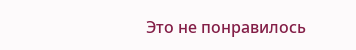Это не понравилось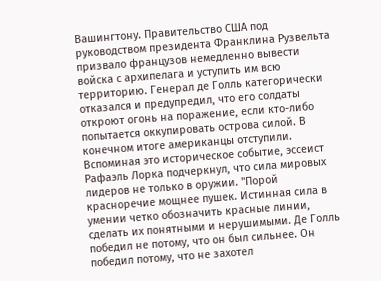Вашингтону. Правительство США под руководством президента Франклина Рузвельта призвало французов немедленно вывести войска с архипелага и уступить им всю территорию. Генерал де Голль категорически отказался и предупредил, что его солдаты откроют огонь на поражение, если кто-либо попытается оккупировать острова силой. В конечном итоге американцы отступили.
Вспоминая это историческое событие, эссеист Рафаэль Лорка подчеркнул, что сила мировых лидеров не только в оружии. "Порой красноречие мощнее пушек. Истинная сила в умении четко обозначить красные линии, сделать их понятными и нерушимыми. Де Голль победил не потому, что он был сильнее. Он победил потому, что не захотел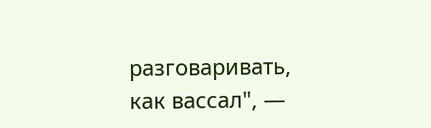разговаривать, как вассал", —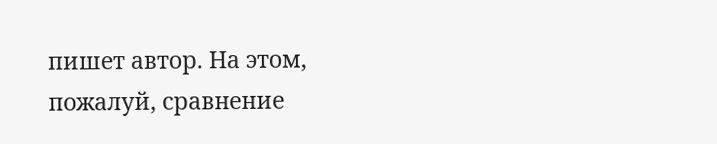пишет автор. На этом, пожалуй, сравнение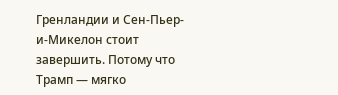Гренландии и Сен-Пьер-и-Микелон стоит завершить. Потому что Трамп — мягко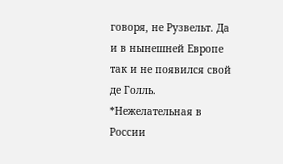говоря, не Рузвельт. Да и в нынешней Европе так и не появился свой де Голль.
*Нежелательная в России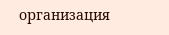организация